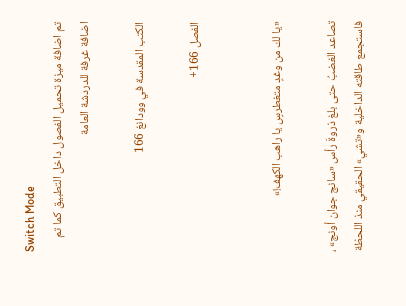Switch Mode
تم اضافة ميزة تحميل الفصول داخل التطبيق كما تم اضافة غرفة للدردشة العامة

الكتب المقدسة في وودانغ 166

الفصل 166+


«يا لك من وغدٍ متغطرسٍ يا راهب الكهف!»

تصاعد الغضبُ حتى بلغ ذروةَ رأس «سانج جوان أونج» ، فاستجمع طاقته الداخلية و«تشي» الحقيقي منذ اللحظة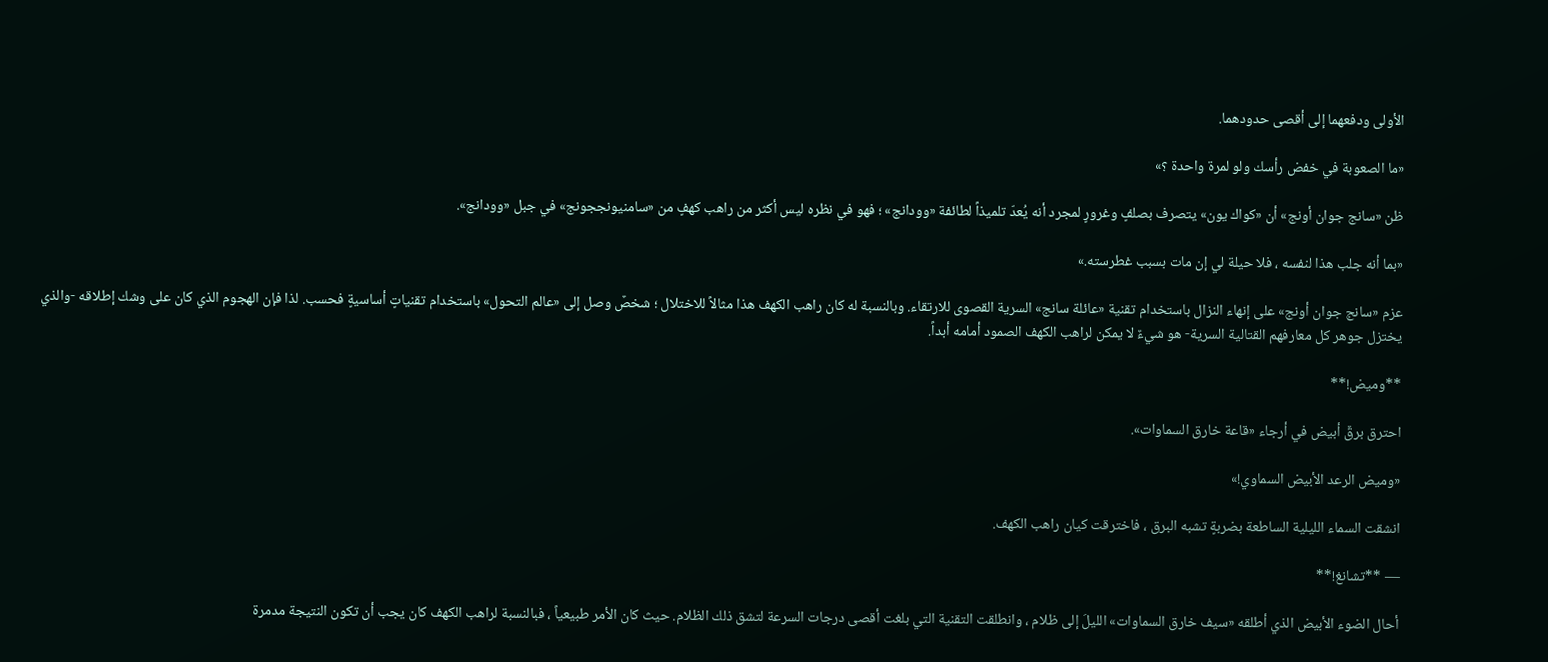الأولى ودفعهما إلى أقصى حدودهما.

«ما الصعوبة في خفض رأسك ولو لمرة واحدة ؟»

ظن «سانج جوان أونج» أن «كواك يون» يتصرف بصلفٍ وغرورٍ لمجرد أنه يُعدّ تلميذاً لطائفة «وودانج» ؛ فهو في نظره ليس أكثر من راهب كهفٍ من «سامنيونججونج» في جبل «وودانج».

«بما أنه جلب هذا لنفسه ، فلا حيلة لي إن مات بسبب غطرسته.»

عزم «سانج جوان أونج» على إنهاء النزال باستخدام تقنية «عائلة سانج» السرية القصوى للارتقاء. وبالنسبة له كان راهب الكهف هذا مثالاً للاختلال ؛ شخصٌ وصل إلى «عالم التحول» باستخدام تقنياتٍ أساسيةٍ فحسب. لذا فإن الهجوم الذي كان على وشك إطلاقه -والذي يختزل جوهر كل معارفهم القتالية السرية- هو شيءٌ لا يمكن لراهب الكهف الصمود أمامه أبداً.

**وميض!**

احترق برقٌ أبيض في أرجاء «قاعة خارق السماوات».

«وميض الرعد الأبيض السماوي!»

انشقت السماء الليلية الساطعة بضربةٍ تشبه البرق ، فاخترقت كيان راهب الكهف.

— **تشانغ!**

أحال الضوء الأبيض الذي أطلقه «سيف خارق السماوات» الليلَ إلى ظلام ، وانطلقت التقنية التي بلغت أقصى درجات السرعة لتشق ذلك الظلام. حيث كان الأمر طبيعياً ، فبالنسبة لراهب الكهف كان يجب أن تكون النتيجة مدمرة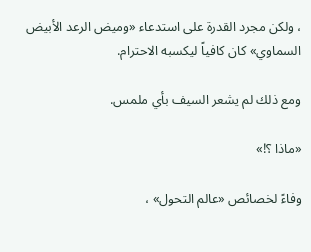، ولكن مجرد القدرة على استدعاء «وميض الرعد الأبيض السماوي» كان كافياً ليكسبه الاحترام.

ومع ذلك لم يشعر السيف بأي ملمس.

«ماذا ؟!»

وفاءً لخصائص «عالم التحول» ،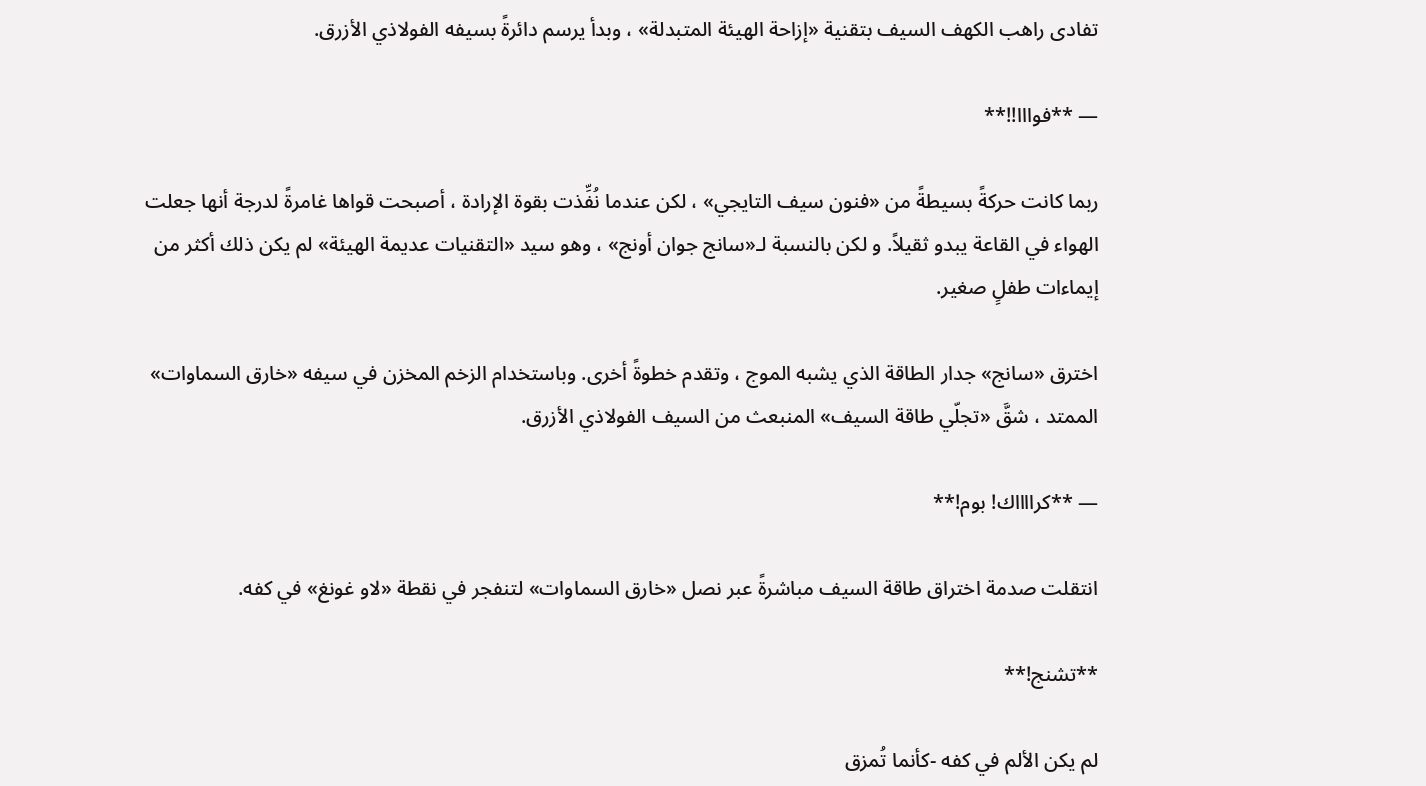تفادى راهب الكهف السيف بتقنية «إزاحة الهيئة المتبدلة» ، وبدأ يرسم دائرةً بسيفه الفولاذي الأزرق.

— **فوااا!!**

ربما كانت حركةً بسيطةً من «فنون سيف التايجي» ، لكن عندما نُفِّذت بقوة الإرادة ، أصبحت قواها غامرةً لدرجة أنها جعلت الهواء في القاعة يبدو ثقيلاً. و لكن بالنسبة لـ«سانج جوان أونج» ، وهو سيد «التقنيات عديمة الهيئة» لم يكن ذلك أكثر من إيماءات طفلٍ صغير.

اخترق «سانج» جدار الطاقة الذي يشبه الموج ، وتقدم خطوةً أخرى. وباستخدام الزخم المخزن في سيفه «خارق السماوات» الممتد ، شقَّ «تجلّي طاقة السيف» المنبعث من السيف الفولاذي الأزرق.

— **كرااااك! بوم!**

انتقلت صدمة اختراق طاقة السيف مباشرةً عبر نصل «خارق السماوات» لتنفجر في نقطة «لاو غونغ» في كفه.

**تشنج!**

لم يكن الألم في كفه -كأنما تُمزق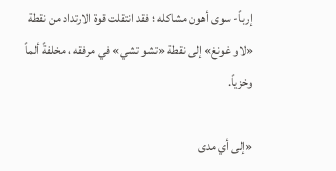إرباً- سوى أهون مشاكله ؛ فقد انتقلت قوة الارتداد من نقطة «لاو غونغ» إلى نقطة «تشو تشي» في مرفقه ، مخلفةً ألماً وخزياً.

«إلى أي مدى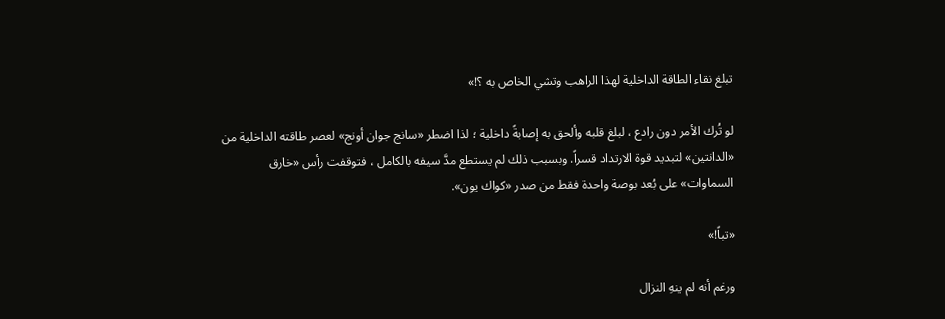تبلغ نقاء الطاقة الداخلية لهذا الراهب وتشي الخاص به ؟!»

لو تُرك الأمر دون رادع ، لبلغ قلبه وألحق به إصابةً داخلية ؛ لذا اضطر «سانج جوان أونج» لعصر طاقته الداخلية من «الدانتين» لتبديد قوة الارتداد قسراً. وبسبب ذلك لم يستطع مدَّ سيفه بالكامل ، فتوقفت رأس «خارق السماوات» على بُعد بوصة واحدة فقط من صدر «كواك يون».

«تباً!»

ورغم أنه لم ينهِ النزال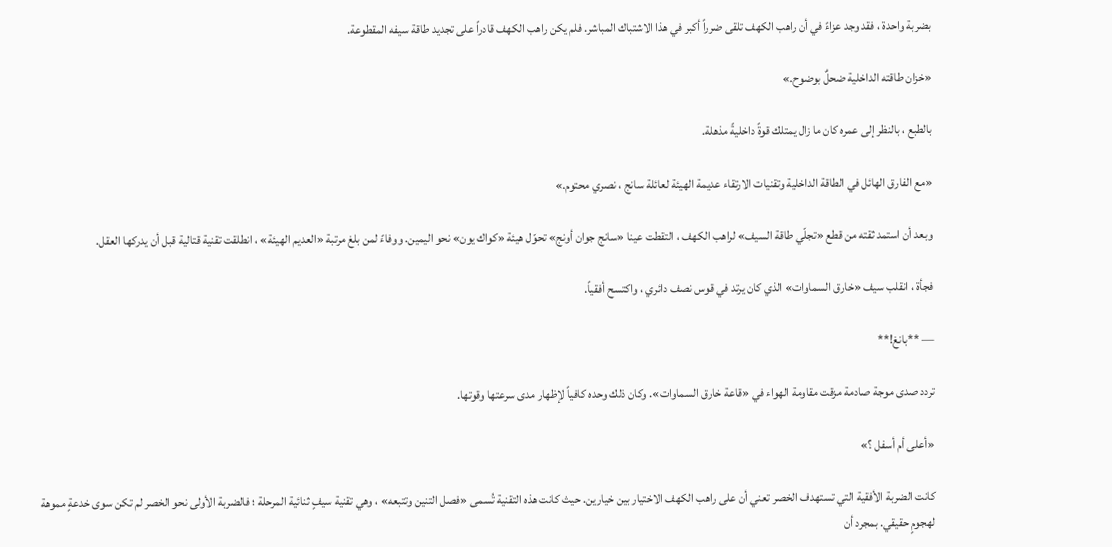بضربة واحدة ، فقد وجد عزاءً في أن راهب الكهف تلقى ضرراً أكبر في هذا الاشتباك المباشر. فلم يكن راهب الكهف قادراً على تجديد طاقة سيفه المقطوعة.

«خزان طاقته الداخلية ضحلٌ بوضوح.»

بالطبع ، بالنظر إلى عمره كان ما زال يمتلك قوةً داخليةً مذهلة.

«مع الفارق الهائل في الطاقة الداخلية وتقنيات الارتقاء عديمة الهيئة لعائلة سانج ، نصري محتوم.»

وبعد أن استمد ثقته من قطع «تجلّي طاقة السيف» لراهب الكهف ، التقطت عينا «سانج جوان أونج» تحوّل هيئة «كواك يون» نحو اليمين. ووفاءً لمن بلغ مرتبة «العديم الهيئة» ، انطلقت تقنية قتالية قبل أن يدركها العقل.

فجأة ، انقلب سيف «خارق السماوات» الذي كان يرتد في قوس نصف دائري ، واكتسح أفقياً.

— **بانغ!**

تردد صدى موجة صادمة مزقت مقاومة الهواء في «قاعة خارق السماوات». وكان ذلك وحده كافياً لإظهار مدى سرعتها وقوتها.

«أعلى أم أسفل ؟»

كانت الضربة الأفقية التي تستهدف الخصر تعني أن على راهب الكهف الاختيار بين خيارين. حيث كانت هذه التقنية تُسمى «فصل التنين وتتبعه» ، وهي تقنية سيفٍ ثنائية المرحلة ؛ فالضربة الأولى نحو الخصر لم تكن سوى خدعةٍ مموهة لهجومٍ حقيقي. بمجرد أن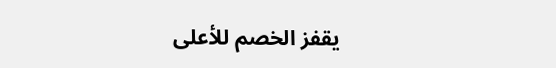يقفز الخصم للأعلى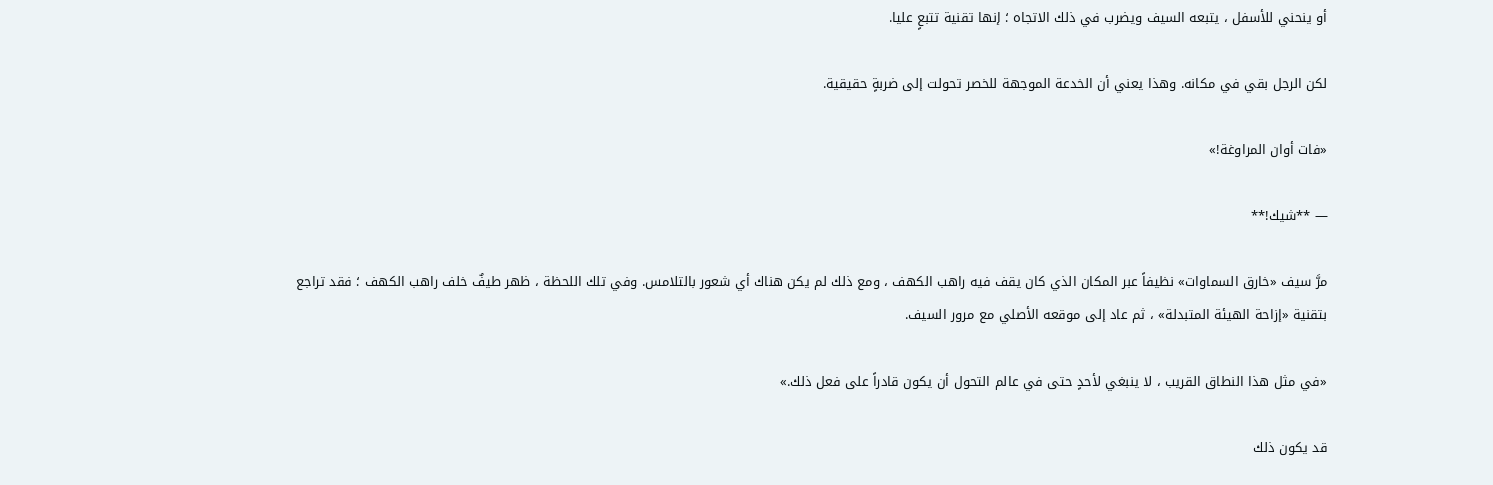أو ينحني للأسفل ، يتبعه السيف ويضرب في ذلك الاتجاه ؛ إنها تقنية تتبعٍ عليا.

لكن الرجل بقي في مكانه. وهذا يعني أن الخدعة الموجهة للخصر تحولت إلى ضربةٍ حقيقية.

«فات أوان المراوغة!»

— **شيك!**

مرَّ سيف «خارق السماوات» نظيفاً عبر المكان الذي كان يقف فيه راهب الكهف ، ومع ذلك لم يكن هناك أي شعور بالتلامس. وفي تلك اللحظة ، ظهر طيفٌ خلف راهب الكهف ؛ فقد تراجع بتقنية «إزاحة الهيئة المتبدلة» ، ثم عاد إلى موقعه الأصلي مع مرور السيف.

«في مثل هذا النطاق القريب ، لا ينبغي لأحدٍ حتى في عالم التحول أن يكون قادراً على فعل ذلك.»

قد يكون ذلك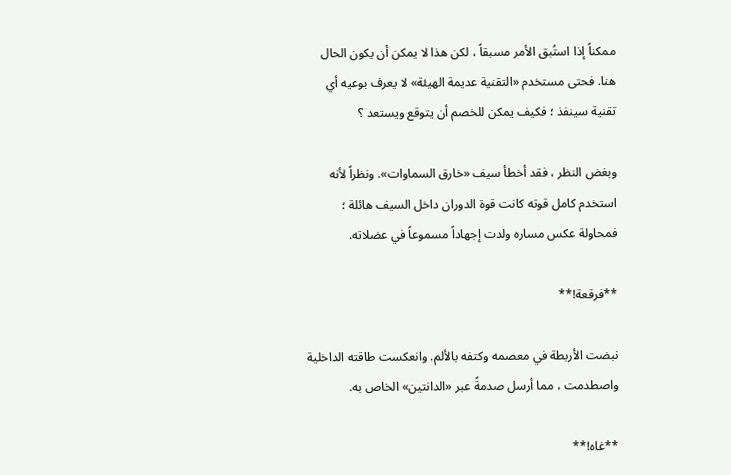ممكناً إذا استُبق الأمر مسبقاً ، لكن هذا لا يمكن أن يكون الحال هنا. فحتى مستخدم «التقنية عديمة الهيئة» لا يعرف بوعيه أي تقنية سينفذ ؛ فكيف يمكن للخصم أن يتوقع ويستعد ؟

وبغض النظر ، فقد أخطأ سيف «خارق السماوات». ونظراً لأنه استخدم كامل قوته كانت قوة الدوران داخل السيف هائلة ؛ فمحاولة عكس مساره ولدت إجهاداً مسموعاً في عضلاته.

**فرقعة!**

نبضت الأربطة في معصمه وكتفه بالألم. وانعكست طاقته الداخلية واصطدمت ، مما أرسل صدمةً عبر «الدانتين» الخاص به.

**غاه!**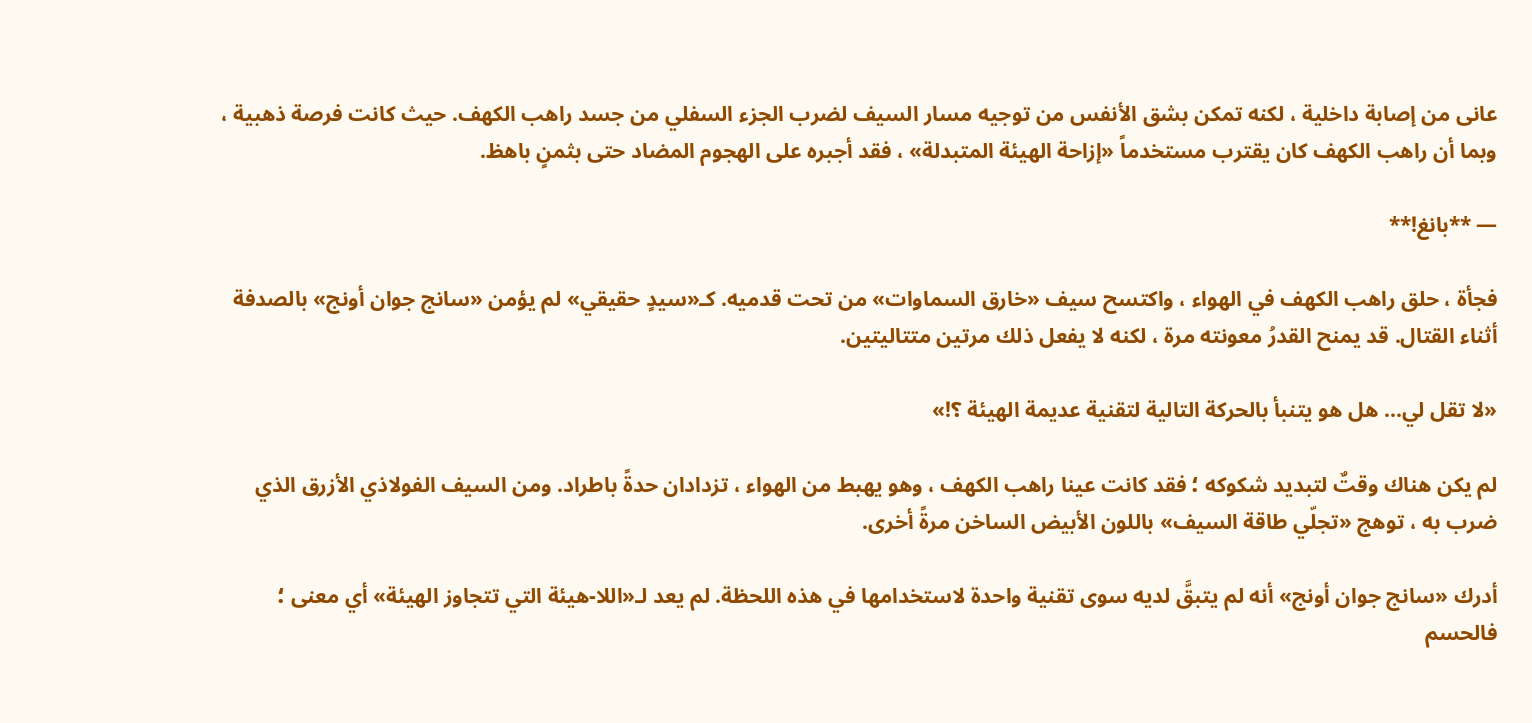عانى من إصابة داخلية ، لكنه تمكن بشق الأنفس من توجيه مسار السيف لضرب الجزء السفلي من جسد راهب الكهف. حيث كانت فرصة ذهبية ، وبما أن راهب الكهف كان يقترب مستخدماً «إزاحة الهيئة المتبدلة» ، فقد أجبره على الهجوم المضاد حتى بثمنٍ باهظ.

— **بانغ!**

فجأة ، حلق راهب الكهف في الهواء ، واكتسح سيف «خارق السماوات» من تحت قدميه. كـ«سيدٍ حقيقي» لم يؤمن «سانج جوان أونج» بالصدفة أثناء القتال. قد يمنح القدرُ معونته مرة ، لكنه لا يفعل ذلك مرتين متتاليتين.

«لا تقل لي... هل هو يتنبأ بالحركة التالية لتقنية عديمة الهيئة ؟!»

لم يكن هناك وقتٌ لتبديد شكوكه ؛ فقد كانت عينا راهب الكهف ، وهو يهبط من الهواء ، تزدادان حدةً باطراد. ومن السيف الفولاذي الأزرق الذي ضرب به ، توهج «تجلّي طاقة السيف» باللون الأبيض الساخن مرةً أخرى.

أدرك «سانج جوان أونج» أنه لم يتبقَّ لديه سوى تقنية واحدة لاستخدامها في هذه اللحظة. لم يعد لـ«اللا-هيئة التي تتجاوز الهيئة» أي معنى ؛ فالحسم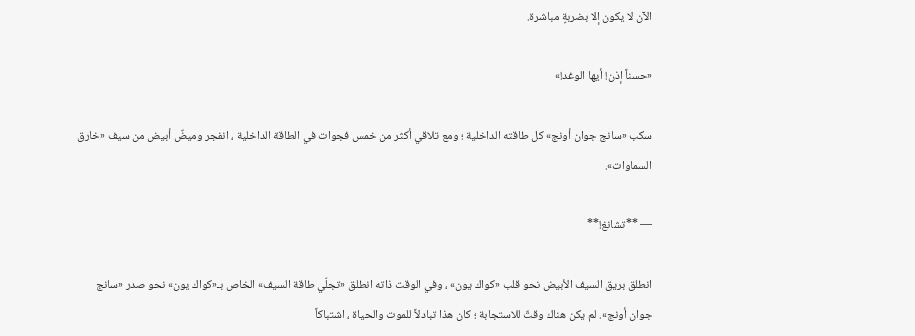الآن لا يكون إلا بضربةٍ مباشرة.

«حسناً إذن! أيها الوغد!»

سكب «سانج جوان أونج» كل طاقته الداخلية ؛ ومع تلاقي أكثر من خمس فجوات في الطاقة الداخلية ، انفجر وميضٌ أبيض من سيف «خارق السماوات».

— **تشانغ!**

انطلق بريق السيف الأبيض نحو قلب «كواك يون» ، وفي الوقت ذاته انطلق «تجلّي طاقة السيف» الخاص بـ«كواك يون» نحو صدر «سانج جوان أونج». لم يكن هناك وقتٌ للاستجابة ؛ كان هذا تبادلاً للموت والحياة ، اشتباكاً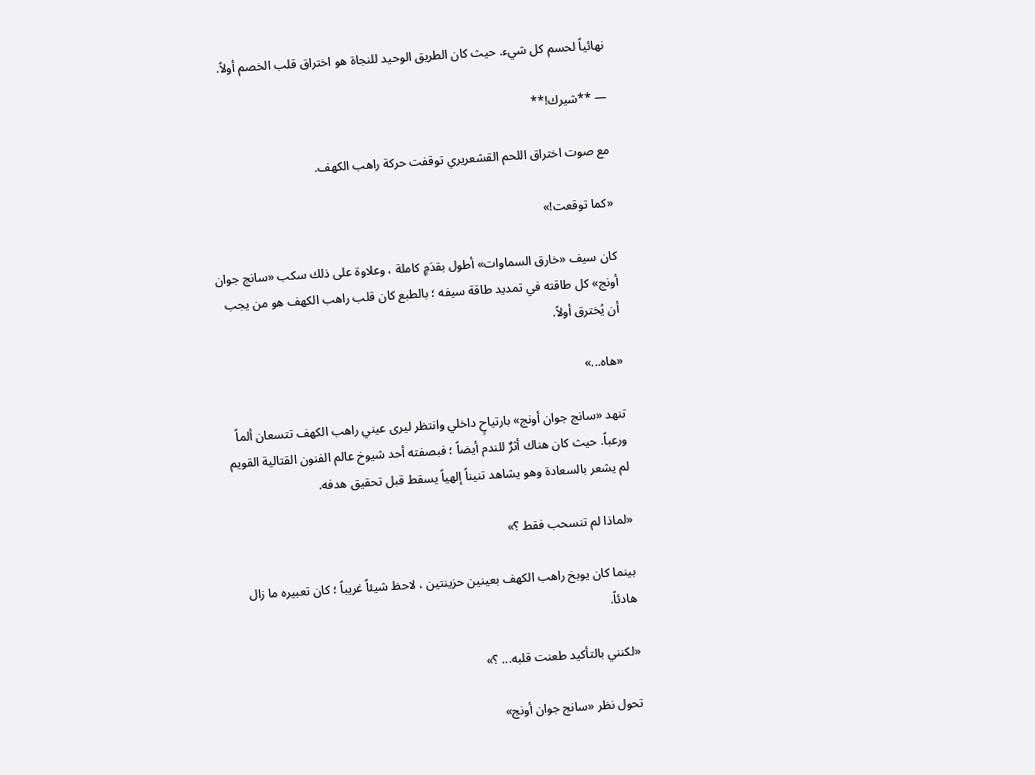نهائياً لحسم كل شيء. حيث كان الطريق الوحيد للنجاة هو اختراق قلب الخصم أولاً.

— **شيرك!**

مع صوت اختراق اللحم القشعريري توقفت حركة راهب الكهف.

«كما توقعت!»

كان سيف «خارق السماوات» أطول بقدَمٍ كاملة ، وعلاوة على ذلك سكب «سانج جوان أونج» كل طاقته في تمديد طاقة سيفه ؛ بالطبع كان قلب راهب الكهف هو من يجب أن يُخترق أولاً.

«هاه...»

تنهد «سانج جوان أونج» بارتياحٍ داخلي وانتظر ليرى عيني راهب الكهف تتسعان ألماً ورعباً. حيث كان هناك أثرٌ للندم أيضاً ؛ فبصفته أحد شيوخ عالم الفنون القتالية القويم لم يشعر بالسعادة وهو يشاهد تنيناً إلهياً يسقط قبل تحقيق هدفه.

«لماذا لم تنسحب فقط ؟»

بينما كان يوبخ راهب الكهف بعينين حزينتين ، لاحظ شيئاً غريباً ؛ كان تعبيره ما زال هادئاً.

«لكنني بالتأكيد طعنت قلبه... ؟»

تحول نظر «سانج جوان أونج»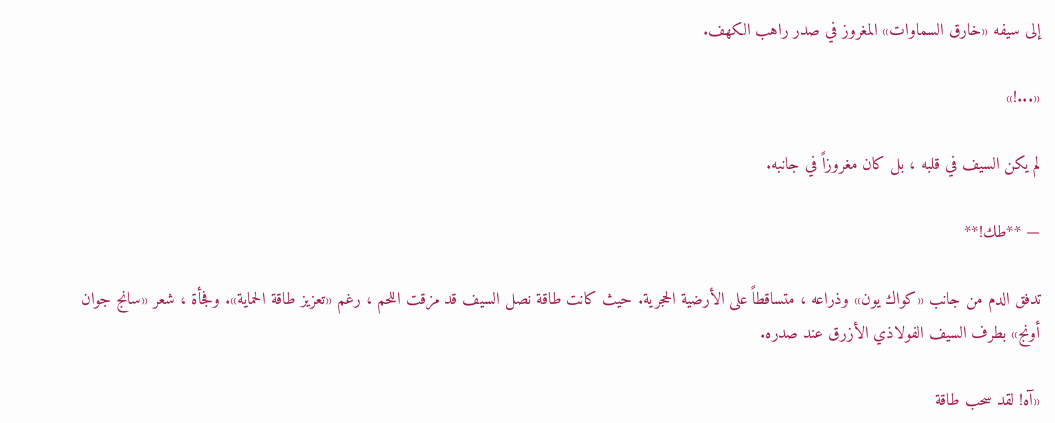إلى سيفه «خارق السماوات» المغروز في صدر راهب الكهف.

«...!»

لم يكن السيف في قلبه ، بل كان مغروزاً في جانبه.

— **طك!**

تدفق الدم من جانب «كواك يون» وذراعه ، متساقطاً على الأرضية الحجرية. حيث كانت طاقة نصل السيف قد مزقت اللحم ، رغم «تعزيز طاقة الحماية». وفجأة ، شعر «سانج جوان أونج» بطرف السيف الفولاذي الأزرق عند صدره.

«آه! لقد سحب طاقة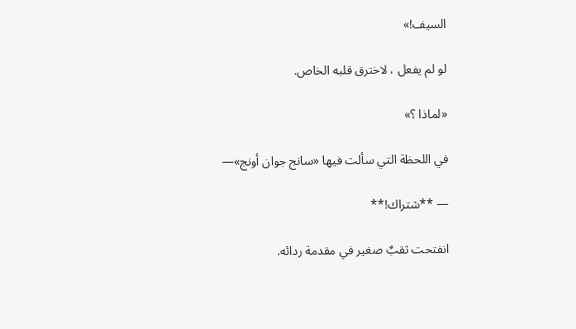السيف!»

لو لم يفعل ، لاخترق قلبه الخاص.

«لماذا ؟»

في اللحظة التي سألت فيها «سانج جوان أونج»—

— **شتراك!**

انفتحت ثقبٌ صغير في مقدمة ردائه.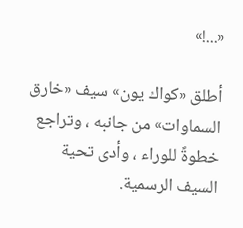«...!»

أطلق «كواك يون» سيف «خارق السماوات» من جانبه ، وتراجع خطوةً للوراء ، وأدى تحية السيف الرسمية.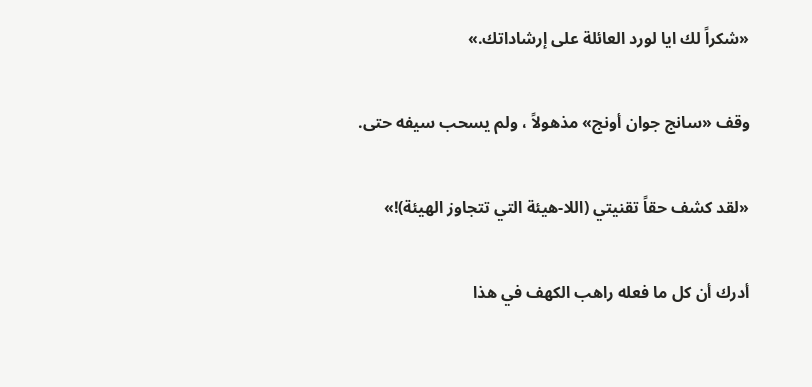«شكراً لك ايا لورد العائلة على إرشاداتك.»

وقف «سانج جوان أونج» مذهولاً ، ولم يسحب سيفه حتى.

«لقد كشف حقاً تقنيتي (اللا-هيئة التي تتجاوز الهيئة)!»

أدرك أن كل ما فعله راهب الكهف في هذا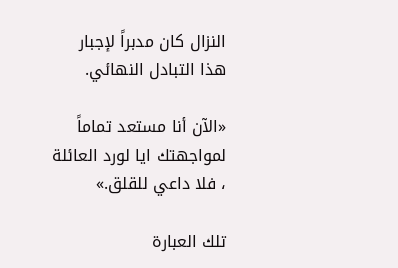النزال كان مدبراً لإجبار هذا التبادل النهائي.

«الآن أنا مستعد تماماً لمواجهتك ايا لورد العائلة ، فلا داعي للقلق.»

تلك العبارة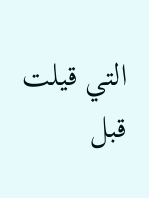التي قيلت قبل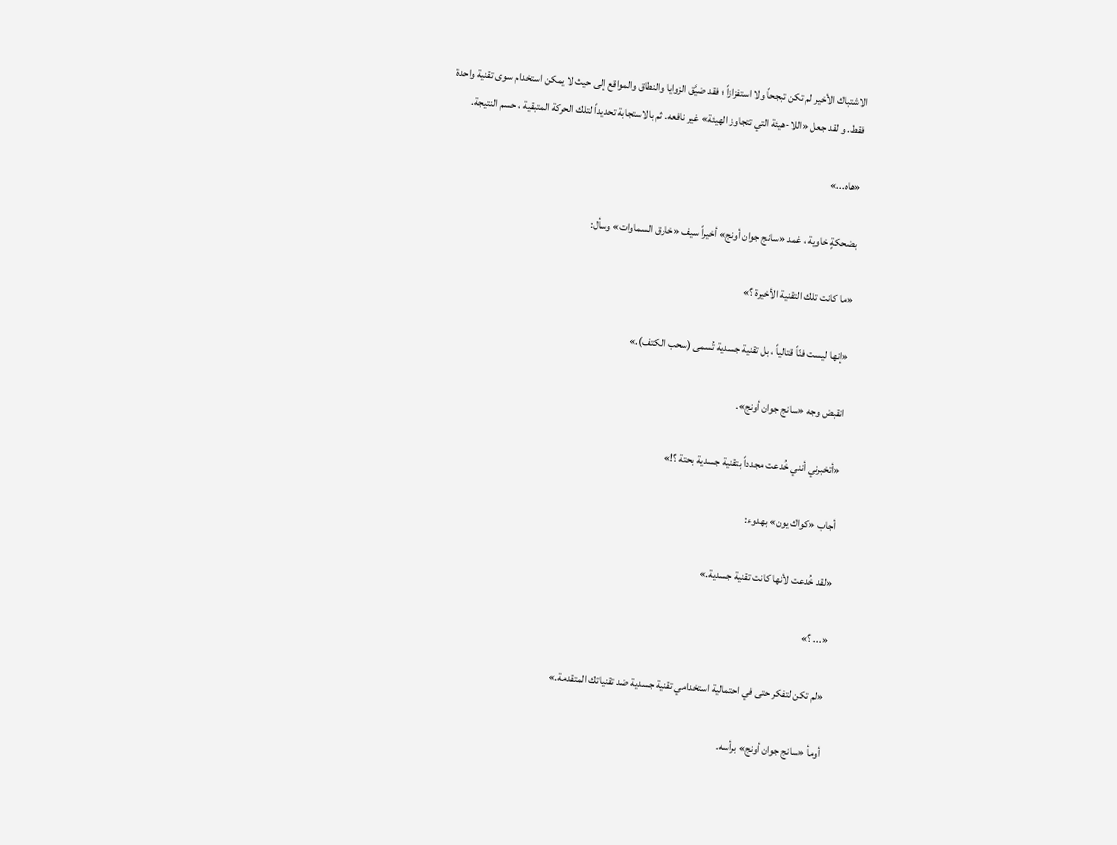الاشتباك الأخير لم تكن تبجحاً ولا استفزازاً ؛ فقد ضيَّق الزوايا والنطاق والمواقع إلى حيث لا يمكن استخدام سوى تقنية واحدة فقط. و لقد جعل «اللا-هيئة التي تتجاوز الهيئة» غير نافعه. ثم بالاستجابة تحديداً لتلك الحركة المتبقية ، حسم النتيجة.

«هاه...»

بضحكةٍ خاوية ، غمد «سانج جوان أونج» أخيراً سيف «خارق السماوات» وسأل:

«ما كانت تلك التقنية الأخيرة ؟»

«إنها ليست فنّاً قتالياً ، بل تقنية جسدية تُسمى (سحب الكتف).»

انقبض وجه «سانج جوان أونج».

«أتخبرني أنني خُدعت مجدداً بتقنية جسدية بحتة ؟!»

أجاب «كواك يون» بهدوء:

«لقد خُدعت لأنها كانت تقنية جسدية.»

«... ؟»

«لم تكن لتفكر حتى في احتمالية استخدامي تقنية جسدية ضد تقنياتك المتقدمة.»

أومأ «سانج جوان أونج» برأسه.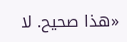«هذا صحيح. لا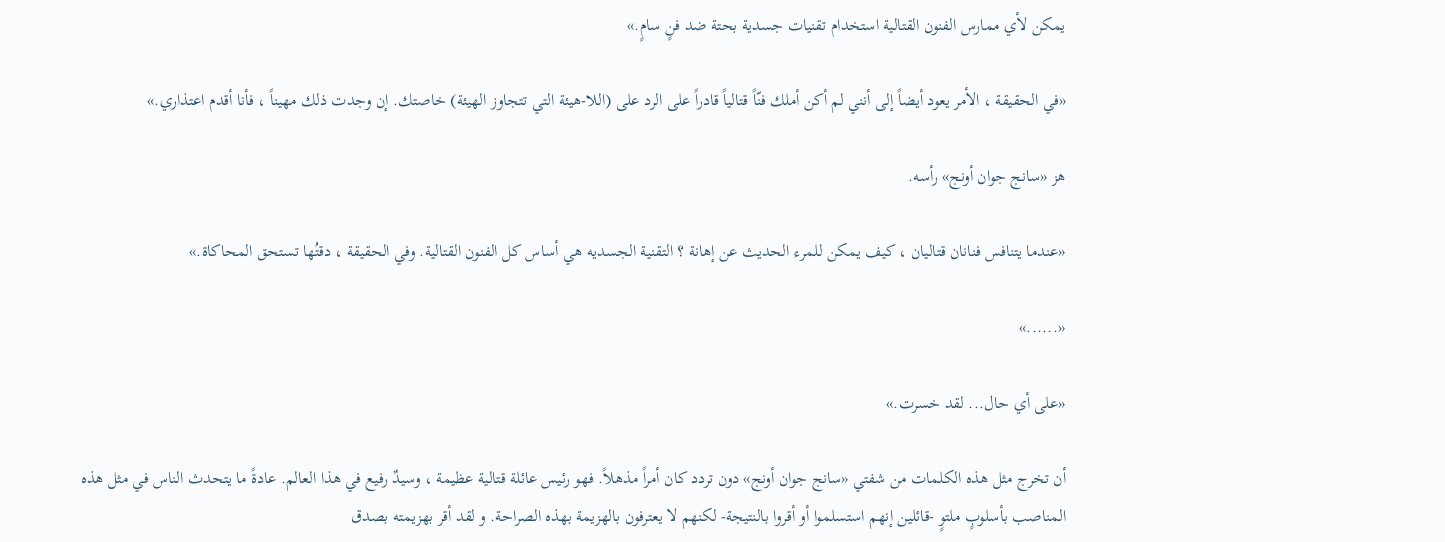يمكن لأي ممارس الفنون القتالية استخدام تقنيات جسدية بحتة ضد فنٍ سامٍ.»

«في الحقيقة ، الأمر يعود أيضاً إلى أنني لم أكن أملك فنّاً قتالياً قادراً على الرد على (اللا-هيئة التي تتجاوز الهيئة) خاصتك. إن وجدت ذلك مهيناً ، فأنا أقدم اعتذاري.»

هز «سانج جوان أونج» رأسه.

«عندما يتنافس فنانان قتاليان ، كيف يمكن للمرء الحديث عن إهانة ؟ التقنية الجسديه هي أساس كل الفنون القتالية. وفي الحقيقة ، دقتُها تستحق المحاكاة.»

«......»

«على أي حال... لقد خسرت.»

أن تخرج مثل هذه الكلمات من شفتي «سانج جوان أونج» دون تردد كان أمراً مذهلاً. فهو رئيس عائلة قتالية عظيمة ، وسيدٌ رفيع في هذا العالم. عادةً ما يتحدث الناس في مثل هذه المناصب بأسلوبٍ ملتوٍ -قائلين إنهم استسلموا أو أقروا بالنتيجة- لكنهم لا يعترفون بالهزيمة بهذه الصراحة. و لقد أقر بهزيمته بصدق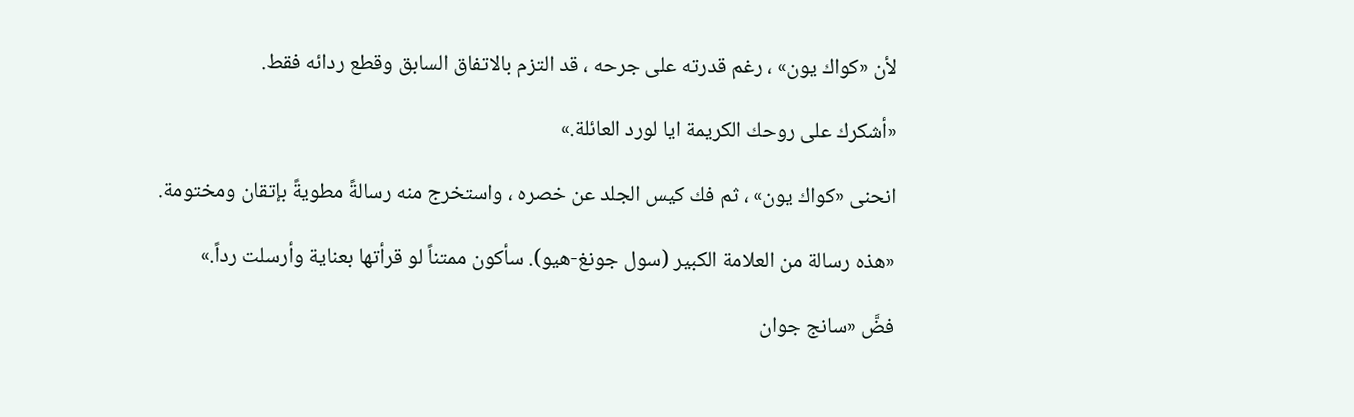لأن «كواك يون» ، رغم قدرته على جرحه ، قد التزم بالاتفاق السابق وقطع ردائه فقط.

«أشكرك على روحك الكريمة ايا لورد العائلة.»

انحنى «كواك يون» ، ثم فك كيس الجلد عن خصره ، واستخرج منه رسالةً مطويةً بإتقان ومختومة.

«هذه رسالة من العلامة الكبير (سول جونغ-هيو). سأكون ممتناً لو قرأتها بعناية وأرسلت رداً.»

فضَّ «سانج جوان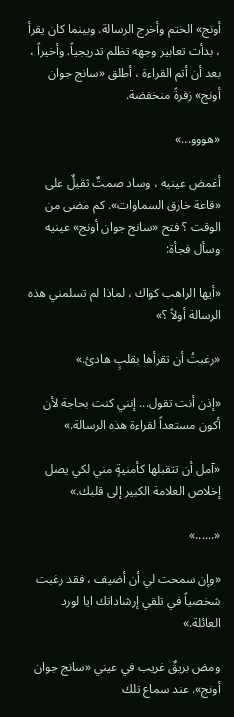أونج» الختم وأخرج الرسالة. وبينما كان يقرأ ، بدأت تعابير وجهه تظلم تدريجياً. وأخيراً ، بعد أن أتم القراءة ، أطلق «سانج جوان أونج» زفرةً منخفضة.

«هووو...»

أغمض عينيه ، وساد صمتٌ ثقيلٌ على «قاعة خارق السماوات». كم مضى من الوقت ؟ فتح «سانج جوان أونج» عينيه وسأل فجأة:

«أيها الراهب كواك ، لماذا لم تسلمني هذه الرسالة أولاً ؟»

«رغبتُ أن تقرأها بقلبٍ هادئ.»

«إذن أنت تقول... إنني كنت بحاجة لأن أكون مستعداً لقراءة هذه الرسالة.»

«آمل أن تتقبلها كأمنيةٍ مني لكي يصل إخلاص العلامة الكبير إلى قلبك.»

«......»

«وإن سمحت لي أن أضيف ، فقد رغبت شخصياً في تلقي إرشاداتك ايا لورد العائلة.»

ومض بريقٌ غريب في عيني «سانج جوان أونج». عند سماع تلك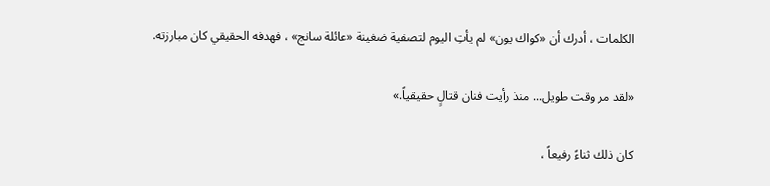الكلمات ، أدرك أن «كواك يون» لم يأتِ اليوم لتصفية ضغينة «عائلة سانج» ، فهدفه الحقيقي كان مبارزته.

«لقد مر وقت طويل... منذ رأيت فنان قتالٍ حقيقياً.»

كان ذلك ثناءً رفيعاً ،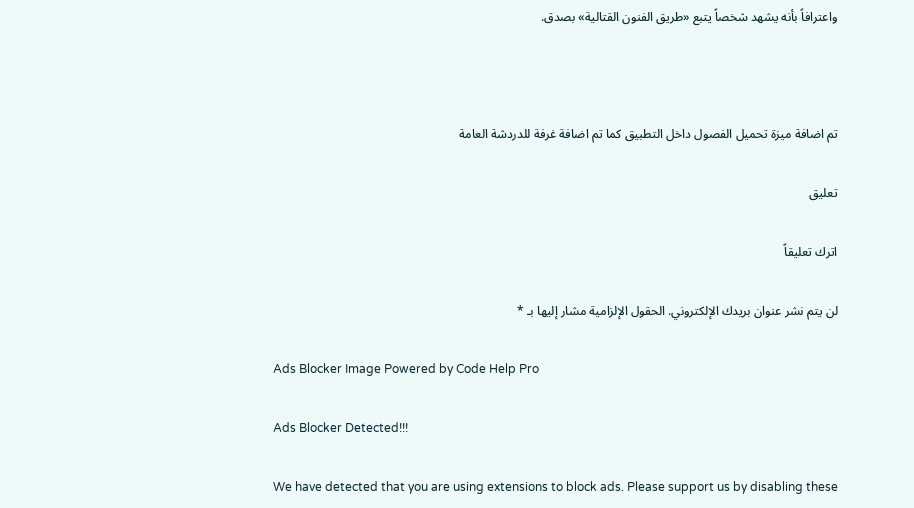واعترافاً بأنه يشهد شخصاً يتبع «طريق الفنون القتالية» بصدق.



تم اضافة ميزة تحميل الفصول داخل التطبيق كما تم اضافة غرفة للدردشة العامة

تعليق

اترك تعليقاً

لن يتم نشر عنوان بريدك الإلكتروني. الحقول الإلزامية مشار إليها بـ *

Ads Blocker Image Powered by Code Help Pro

Ads Blocker Detected!!!

We have detected that you are using extensions to block ads. Please support us by disabling these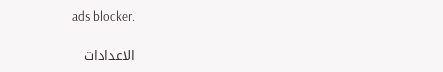ads blocker.

الاعدادات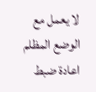لا يعمل مع الوضع المظلم
اعادة ضبط